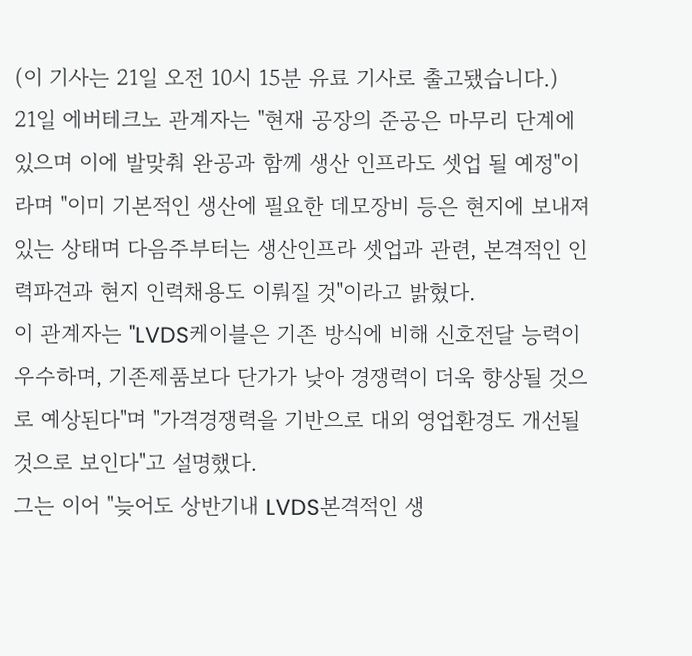(이 기사는 21일 오전 10시 15분 유료 기사로 출고됐습니다.)
21일 에버테크노 관계자는 "현재 공장의 준공은 마무리 단계에 있으며 이에 발맞춰 완공과 함께 생산 인프라도 셋업 될 예정"이라며 "이미 기본적인 생산에 필요한 데모장비 등은 현지에 보내져 있는 상태며 다음주부터는 생산인프라 셋업과 관련, 본격적인 인력파견과 현지 인력채용도 이뤄질 것"이라고 밝혔다.
이 관계자는 "LVDS케이블은 기존 방식에 비해 신호전달 능력이 우수하며, 기존제품보다 단가가 낮아 경쟁력이 더욱 향상될 것으로 예상된다"며 "가격경쟁력을 기반으로 대외 영업환경도 개선될 것으로 보인다"고 설명했다.
그는 이어 "늦어도 상반기내 LVDS본격적인 생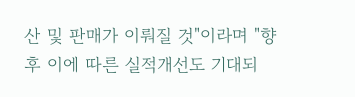산 및 판매가 이뤄질 것"이라며 "향후 이에 따른 실적개선도 기대되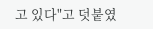고 있다"고 덧붙였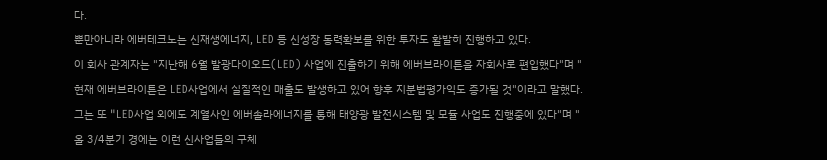다.
뿐만아니라 에버테크노는 신재생에너지, LED 등 신성장 동력확보를 위한 투자도 활발히 진행하고 있다.
이 회사 관계자는 "지난해 6월 발광다이오드(LED) 사업에 진출하기 위해 에버브라이튼을 자회사로 편입했다"며 "현재 에버브라이튼은 LED사업에서 실질적인 매출도 발생하고 있어 향후 지분법평가익도 증가될 것"이라고 말했다.
그는 또 "LED사업 외에도 계열사인 에버솔라에너지를 통해 태양광 발전시스템 및 모듈 사업도 진행중에 있다"며 "올 3/4분기 경에는 이런 신사업들의 구체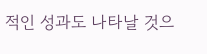적인 성과도 나타날 것으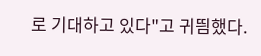로 기대하고 있다"고 귀띔했다.